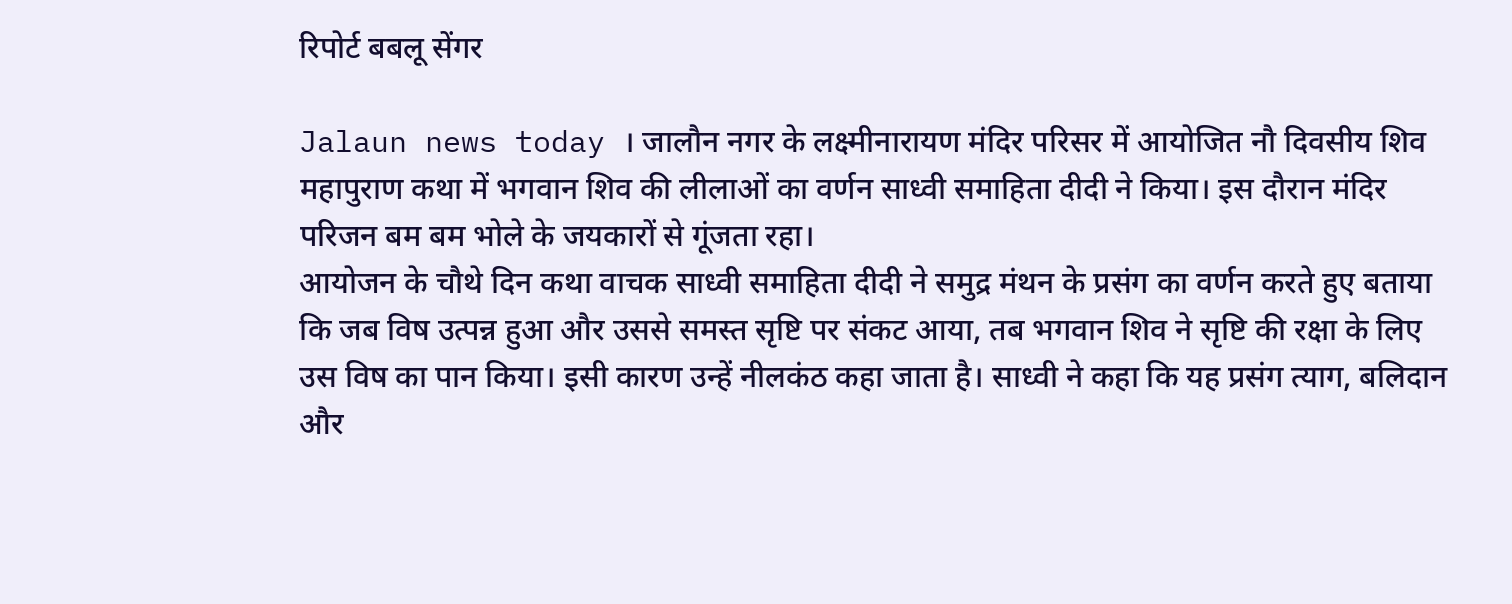रिपोर्ट बबलू सेंगर

Jalaun news today । जालौन नगर के लक्ष्मीनारायण मंदिर परिसर में आयोजित नौ दिवसीय शिव महापुराण कथा में भगवान शिव की लीलाओं का वर्णन साध्वी समाहिता दीदी ने किया। इस दौरान मंदिर परिजन बम बम भोले के जयकारों से गूंजता रहा।
आयोजन के चौथे दिन कथा वाचक साध्वी समाहिता दीदी ने समुद्र मंथन के प्रसंग का वर्णन करते हुए बताया कि जब विष उत्पन्न हुआ और उससे समस्त सृष्टि पर संकट आया, तब भगवान शिव ने सृष्टि की रक्षा के लिए उस विष का पान किया। इसी कारण उन्हें नीलकंठ कहा जाता है। साध्वी ने कहा कि यह प्रसंग त्याग, बलिदान और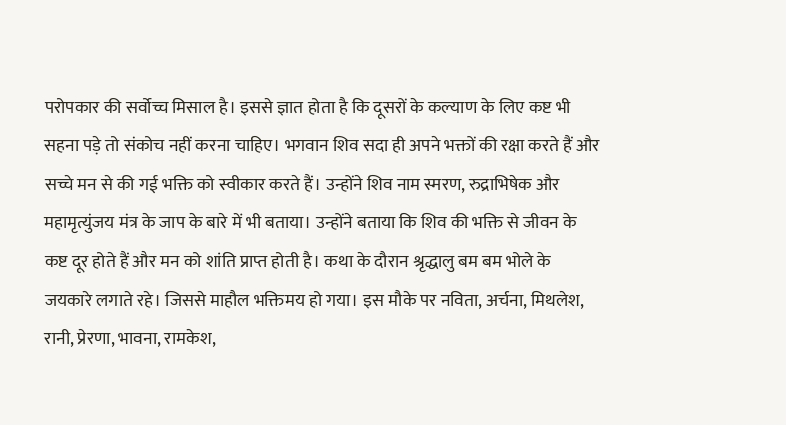परोपकार की सर्वोच्च मिसाल है। इससे ज्ञात होता है कि दूसरों के कल्याण के लिए कष्ट भी सहना पड़े तो संकोच नहीं करना चाहिए। भगवान शिव सदा ही अपने भक्तों की रक्षा करते हैं और सच्चे मन से की गई भक्ति को स्वीकार करते हैं। उन्होंने शिव नाम स्मरण, रुद्राभिषेक और महामृत्युंजय मंत्र के जाप के बारे में भी बताया। उन्होंने बताया कि शिव की भक्ति से जीवन के कष्ट दूर होते हैं और मन को शांति प्राप्त होती है। कथा के दौरान श्रृद्धालु बम बम भोले के जयकारे लगाते रहे। जिससे माहौल भक्तिमय हो गया। इस मौके पर नविता, अर्चना, मिथलेश, रानी, प्रेरणा, भावना, रामकेश,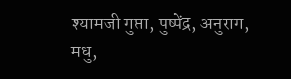श्यामजी गुप्ता, पुष्पेंद्र, अनुराग, मधु,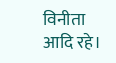विनीता आदि रहे।